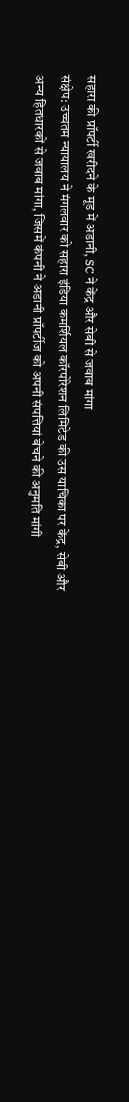सहारा की प्रॉपर्टी खरीदने के मूड में अडानी, SC ने केंद्र और सेबी से जवाब मांगा
संक्षेप: उच्चतम न्यायालय ने मंगलवार को सहारा इंडिया कमर्शियल कॉरपोरेशन लिमिटेड की उस याचिका पर केंद्र, सेबी और अन्य हितधारकों से जवाब मांगा, जिसमें कंपनी ने अडानी प्रॉपर्टीज को अपनी संपत्तियां बेचने की अनुमति मांगी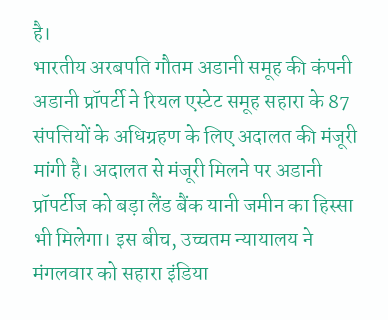है।
भारतीय अरबपति गौतम अडानी समूह की कंपनी अडानी प्रॉपर्टी ने रियल एस्टेट समूह सहारा के 87 संपत्तियों के अधिग्रहण के लिए अदालत की मंजूरी मांगी है। अदालत से मंजूरी मिलने पर अडानी प्रॉपर्टीज को बड़ा लैंड बैंक यानी जमीन का हिस्सा भी मिलेगा। इस बीच, उच्चतम न्यायालय ने मंगलवार को सहारा इंडिया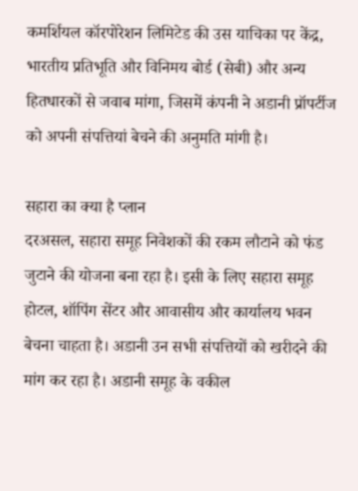कमर्शियल कॉरपोरेशन लिमिटेड की उस याचिका पर केंद्र, भारतीय प्रतिभूति और विनिमय बोर्ड (सेबी) और अन्य हितधारकों से जवाब मांगा, जिसमें कंपनी ने अडानी प्रॉपर्टीज को अपनी संपत्तियां बेचने की अनुमति मांगी है।

सहारा का क्या है प्लान
दरअसल, सहारा समूह निवेशकों की रकम लौटाने को फंड जुटाने की योजना बना रहा है। इसी के लिए सहारा समूह होटल, शॉपिंग सेंटर और आवासीय और कार्यालय भवन बेचना चाहता है। अडानी उन सभी संपत्तियों को खरीदने की मांग कर रहा है। अडानी समूह के वकील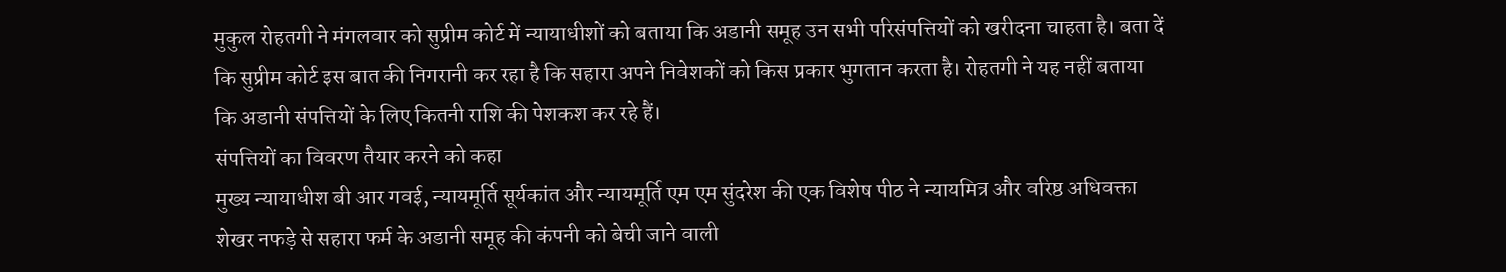मुकुल रोहतगी ने मंगलवार को सुप्रीम कोर्ट में न्यायाधीशों को बताया कि अडानी समूह उन सभी परिसंपत्तियों को खरीदना चाहता है। बता दें कि सुप्रीम कोर्ट इस बात की निगरानी कर रहा है कि सहारा अपने निवेशकों को किस प्रकार भुगतान करता है। रोहतगी ने यह नहीं बताया कि अडानी संपत्तियों के लिए कितनी राशि की पेशकश कर रहे हैं।
संपत्तियों का विवरण तैयार करने को कहा
मुख्य न्यायाधीश बी आर गवई, न्यायमूर्ति सूर्यकांत और न्यायमूर्ति एम एम सुंदरेश की एक विशेष पीठ ने न्यायमित्र और वरिष्ठ अधिवक्ता शेखर नफड़े से सहारा फर्म के अडानी समूह की कंपनी को बेची जाने वाली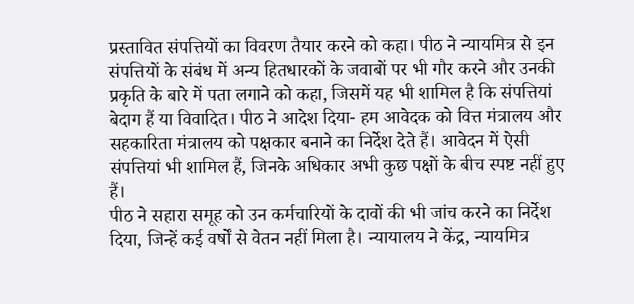प्रस्तावित संपत्तियों का विवरण तैयार करने को कहा। पीठ ने न्यायमित्र से इन संपत्तियों के संबंध में अन्य हितधारकों के जवाबों पर भी गौर करने और उनकी प्रकृति के बारे में पता लगाने को कहा, जिसमें यह भी शामिल है कि संपत्तियां बेदाग हैं या विवादित। पीठ ने आदेश दिया- हम आवेदक को वित्त मंत्रालय और सहकारिता मंत्रालय को पक्षकार बनाने का निर्देश देते हैं। आवेदन में ऐसी संपत्तियां भी शामिल हैं, जिनके अधिकार अभी कुछ पक्षों के बीच स्पष्ट नहीं हुए हैं।
पीठ ने सहारा समूह को उन कर्मचारियों के दावों की भी जांच करने का निर्देश दिया, जिन्हें कई वर्षों से वेतन नहीं मिला है। न्यायालय ने केंद्र, न्यायमित्र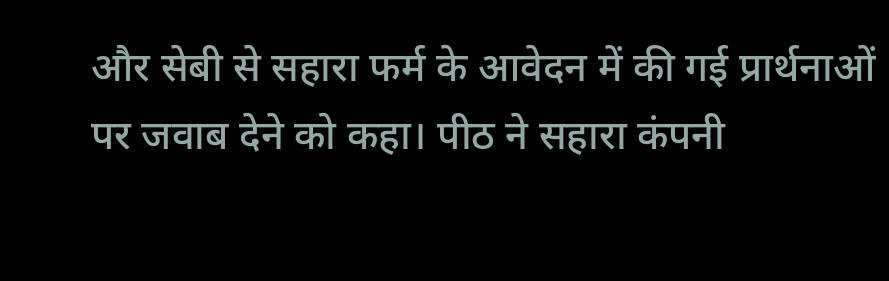और सेबी से सहारा फर्म के आवेदन में की गई प्रार्थनाओं पर जवाब देने को कहा। पीठ ने सहारा कंपनी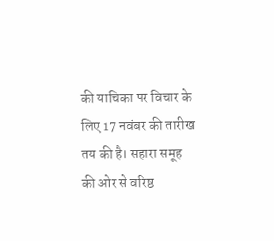की याचिका पर विचार के लिए 17 नवंबर की तारीख तय की है। सहारा समूह की ओर से वरिष्ठ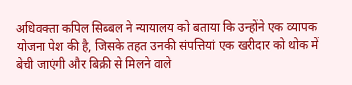अधिवक्ता कपिल सिब्बल ने न्यायालय को बताया कि उन्होंने एक व्यापक योजना पेश की है, जिसके तहत उनकी संपत्तियां एक खरीदार को थोक में बेची जाएंगी और बिक्री से मिलने वाले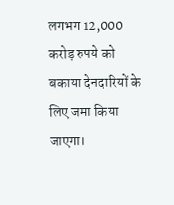लगभग 12,000 करोड़ रुपये को बकाया देनदारियों के लिए जमा किया जाएगा।